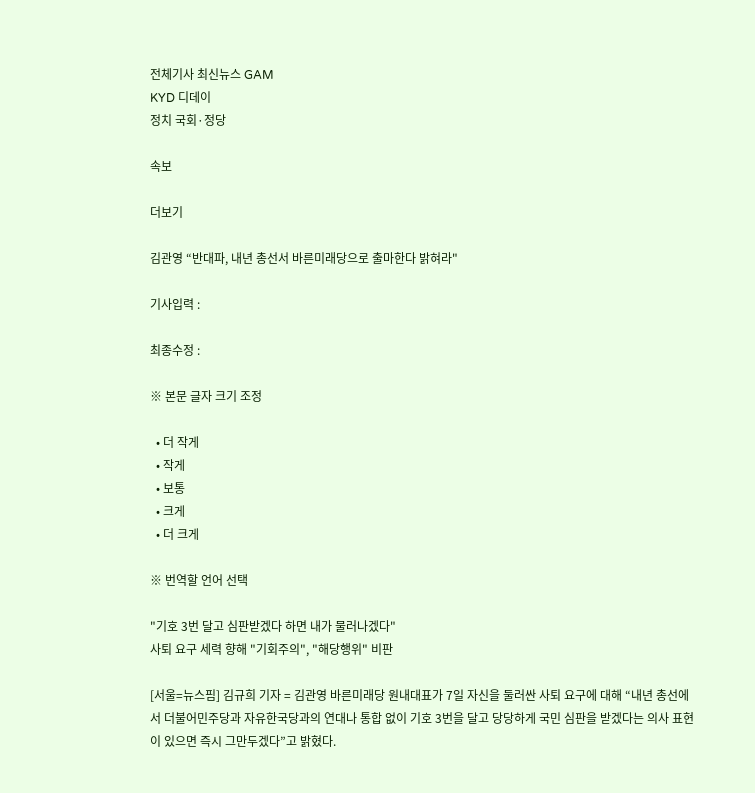전체기사 최신뉴스 GAM
KYD 디데이
정치 국회·정당

속보

더보기

김관영 “반대파, 내년 총선서 바른미래당으로 출마한다 밝혀라"

기사입력 :

최종수정 :

※ 본문 글자 크기 조정

  • 더 작게
  • 작게
  • 보통
  • 크게
  • 더 크게

※ 번역할 언어 선택

"기호 3번 달고 심판받겠다 하면 내가 물러나겠다"
사퇴 요구 세력 향해 "기회주의", "해당행위" 비판

[서울=뉴스핌] 김규희 기자 = 김관영 바른미래당 원내대표가 7일 자신을 둘러싼 사퇴 요구에 대해 “내년 총선에서 더불어민주당과 자유한국당과의 연대나 통합 없이 기호 3번을 달고 당당하게 국민 심판을 받겠다는 의사 표현이 있으면 즉시 그만두겠다”고 밝혔다.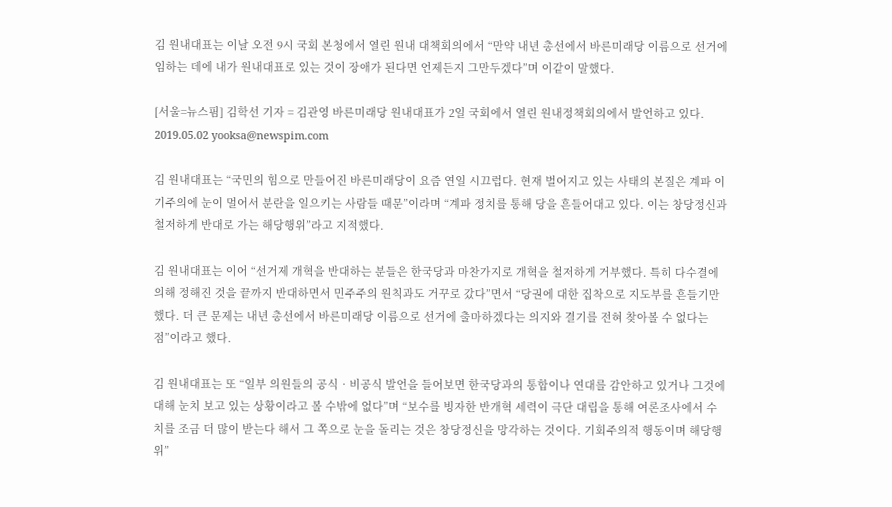김 원내대표는 이날 오전 9시 국회 본청에서 열린 원내 대책회의에서 “만약 내년 총선에서 바른미래당 이름으로 선거에 임하는 데에 내가 원내대표로 있는 것이 장애가 된다면 언제든지 그만두겠다”며 이같이 말했다.

[서울=뉴스핌] 김학선 기자 = 김관영 바른미래당 원내대표가 2일 국회에서 열린 원내정책회의에서 발언하고 있다. 2019.05.02 yooksa@newspim.com

김 원내대표는 “국민의 힘으로 만들어진 바른미래당이 요즘 연일 시끄럽다. 현재 벌어지고 있는 사태의 본질은 계파 이기주의에 눈이 멀어서 분란을 일으키는 사람들 때문”이라며 “계파 정치를 통해 당을 흔들어대고 있다. 이는 창당정신과 철저하게 반대로 가는 해당행위”라고 지적했다.

김 원내대표는 이어 “선거제 개혁을 반대하는 분들은 한국당과 마찬가지로 개혁을 철저하게 거부했다. 특히 다수결에 의해 정해진 것을 끝까지 반대하면서 민주주의 원칙과도 거꾸로 갔다”면서 “당권에 대한 집착으로 지도부를 흔들기만 했다. 더 큰 문제는 내년 총선에서 바른미래당 이름으로 선거에 출마하겠다는 의지와 결기를 전혀 찾아볼 수 없다는 점”이라고 했다.

김 원내대표는 또 “일부 의원들의 공식‧비공식 발언을 들어보면 한국당과의 통합이나 연대를 감안하고 있거나 그것에 대해 눈치 보고 있는 상황이라고 볼 수밖에 없다”며 “보수를 빙자한 반개혁 세력이 극단 대립을 통해 여론조사에서 수치를 조금 더 많이 받는다 해서 그 쪽으로 눈을 돌리는 것은 창당정신을 망각하는 것이다. 기회주의적 행동이며 해당행위”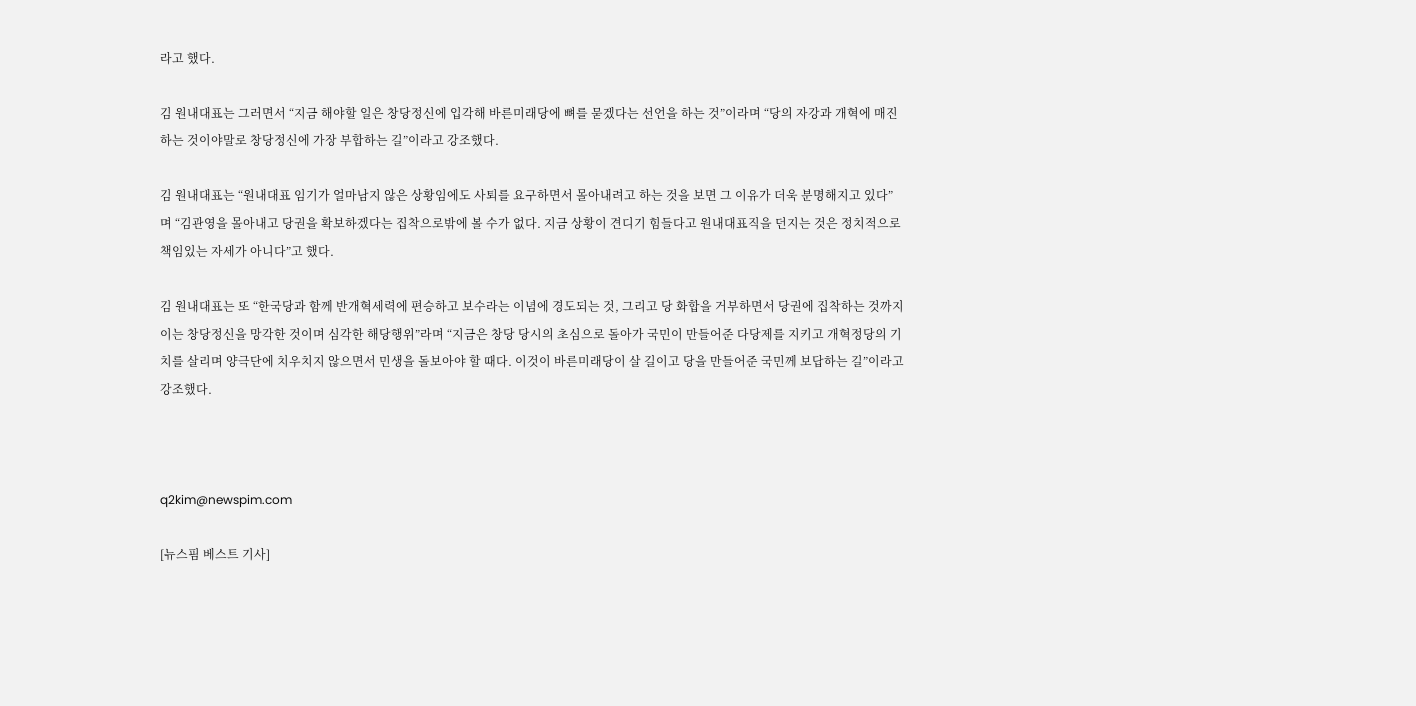라고 했다.

김 원내대표는 그러면서 “지금 해야할 일은 창당정신에 입각해 바른미래당에 뼈를 묻겠다는 선언을 하는 것”이라며 “당의 자강과 개혁에 매진하는 것이야말로 창당정신에 가장 부합하는 길”이라고 강조했다.

김 원내대표는 “원내대표 임기가 얼마남지 않은 상황임에도 사퇴를 요구하면서 몰아내려고 하는 것을 보면 그 이유가 더욱 분명해지고 있다”며 “김관영을 몰아내고 당권을 확보하겠다는 집착으로밖에 볼 수가 없다. 지금 상황이 견디기 힘들다고 원내대표직을 던지는 것은 정치적으로 책임있는 자세가 아니다”고 했다.

김 원내대표는 또 “한국당과 함께 반개혁세력에 편승하고 보수라는 이념에 경도되는 것, 그리고 당 화합을 거부하면서 당권에 집착하는 것까지 이는 창당정신을 망각한 것이며 심각한 해당행위”라며 “지금은 창당 당시의 초심으로 돌아가 국민이 만들어준 다당제를 지키고 개혁정당의 기치를 살리며 양극단에 치우치지 않으면서 민생을 돌보아야 할 때다. 이것이 바른미래당이 살 길이고 당을 만들어준 국민께 보답하는 길”이라고 강조했다.



q2kim@newspim.com

[뉴스핌 베스트 기사]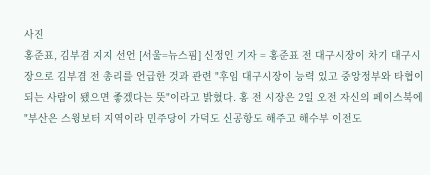사진
홍준표, 김부겸 지지 선언 [서울=뉴스핌] 신정인 기자 = 홍준표 전 대구시장이 차기 대구시장으로 김부겸 전 총리를 언급한 것과 관련 "후임 대구시장이 능력 있고 중앙정부와 타협이 되는 사람이 됐으면 좋겠다는 뜻"이라고 밝혔다. 홍 전 시장은 2일 오전 자신의 페이스북에 "부산은 스윙보터 지역이라 민주당이 가덕도 신공항도 해주고 해수부 이전도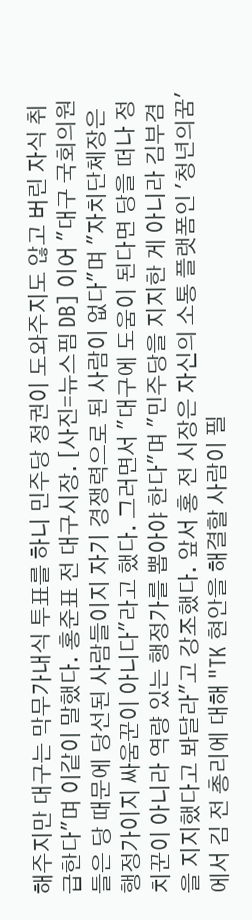해주지만 대구는 막무가내식 투표를 하니 민주당 정권이 도와주지도 않고 버린 자식 취급한다"며 이같이 말했다. 홍준표 전 대구시장. [사진=뉴스핌 DB] 이어 "대구 국회의원들은 당 때문에 당선된 사람들이지 자기 경쟁력으로 된 사람이 없다"며 "자치단체장은 행정가이지 싸움꾼이 아니다"라고 했다. 그러면서 "대구에 도움이 된다면 당을 떠나 정치꾼이 아니라 역량 있는 행정가를 뽑아야 한다"며 "민주당을 지지한 게 아니라 김부겸을 지지했다고 봐달라"고 강조했다. 앞서 홍 전 시장은 자신의 소통 플랫폼인 '청년의꿈'에서 김 전 총리에 대해 "TK 현안을 해결할 사람이 필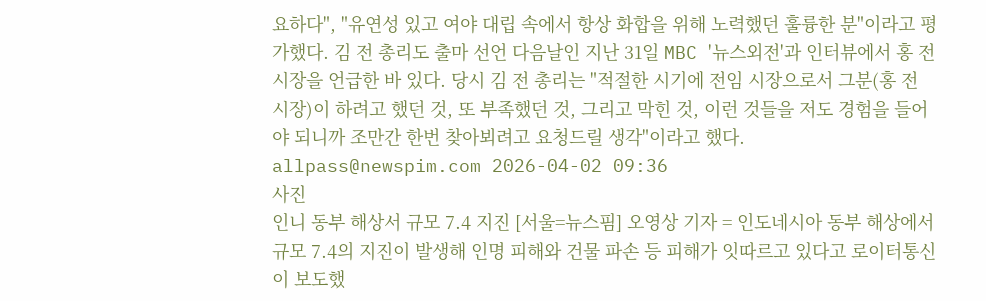요하다", "유연성 있고 여야 대립 속에서 항상 화합을 위해 노력했던 훌륭한 분"이라고 평가했다. 김 전 총리도 출마 선언 다음날인 지난 31일 MBC '뉴스외전'과 인터뷰에서 홍 전 시장을 언급한 바 있다. 당시 김 전 총리는 "적절한 시기에 전임 시장으로서 그분(홍 전 시장)이 하려고 했던 것, 또 부족했던 것, 그리고 막힌 것, 이런 것들을 저도 경험을 들어야 되니까 조만간 한번 찾아뵈려고 요청드릴 생각"이라고 했다. allpass@newspim.com 2026-04-02 09:36
사진
인니 동부 해상서 규모 7.4 지진 [서울=뉴스핌] 오영상 기자 = 인도네시아 동부 해상에서 규모 7.4의 지진이 발생해 인명 피해와 건물 파손 등 피해가 잇따르고 있다고 로이터통신이 보도했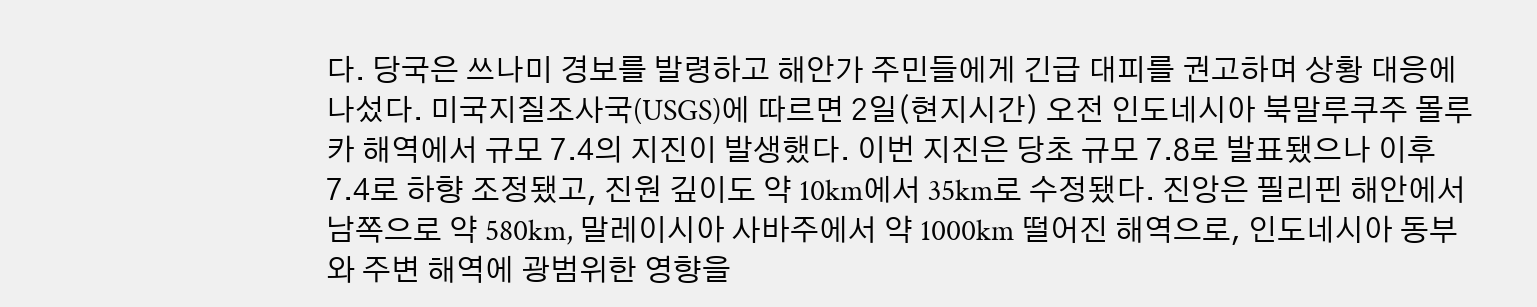다. 당국은 쓰나미 경보를 발령하고 해안가 주민들에게 긴급 대피를 권고하며 상황 대응에 나섰다. 미국지질조사국(USGS)에 따르면 2일(현지시간) 오전 인도네시아 북말루쿠주 몰루카 해역에서 규모 7.4의 지진이 발생했다. 이번 지진은 당초 규모 7.8로 발표됐으나 이후 7.4로 하향 조정됐고, 진원 깊이도 약 10km에서 35km로 수정됐다. 진앙은 필리핀 해안에서 남쪽으로 약 580km, 말레이시아 사바주에서 약 1000km 떨어진 해역으로, 인도네시아 동부와 주변 해역에 광범위한 영향을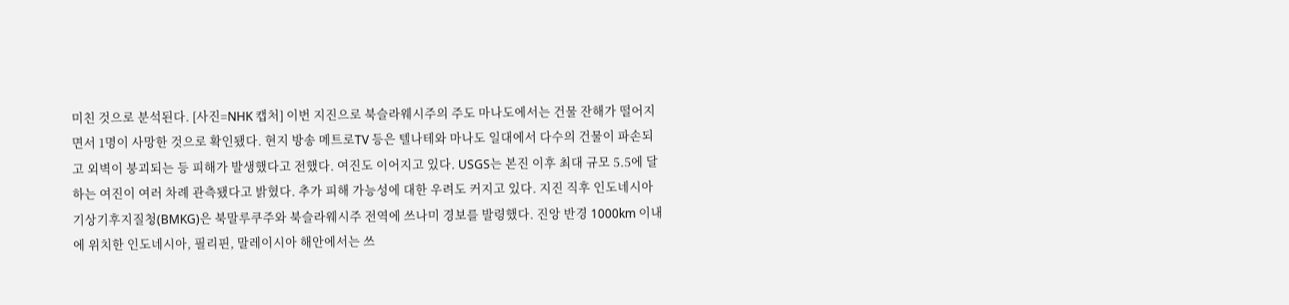미친 것으로 분석된다. [사진=NHK 캡처] 이번 지진으로 북슬라웨시주의 주도 마나도에서는 건물 잔해가 떨어지면서 1명이 사망한 것으로 확인됐다. 현지 방송 메트로TV 등은 텔나테와 마나도 일대에서 다수의 건물이 파손되고 외벽이 붕괴되는 등 피해가 발생했다고 전했다. 여진도 이어지고 있다. USGS는 본진 이후 최대 규모 5.5에 달하는 여진이 여러 차례 관측됐다고 밝혔다. 추가 피해 가능성에 대한 우려도 커지고 있다. 지진 직후 인도네시아 기상기후지질청(BMKG)은 북말루쿠주와 북슬라웨시주 전역에 쓰나미 경보를 발령했다. 진앙 반경 1000km 이내에 위치한 인도네시아, 필리핀, 말레이시아 해안에서는 쓰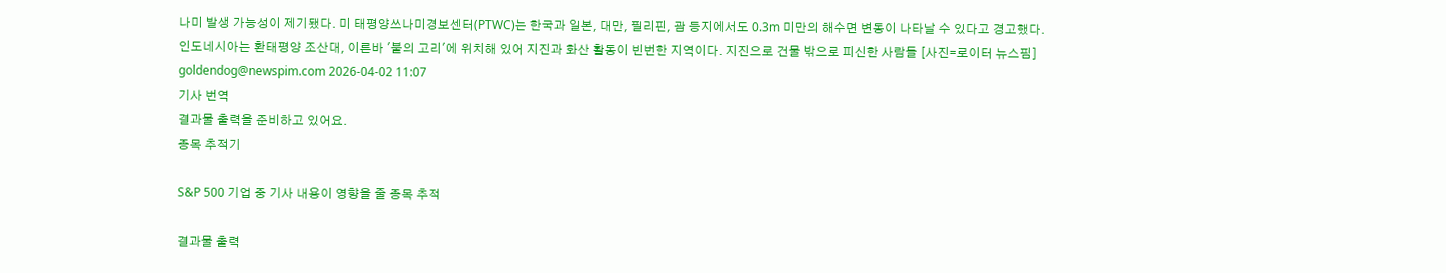나미 발생 가능성이 제기됐다. 미 태평양쓰나미경보센터(PTWC)는 한국과 일본, 대만, 필리핀, 괌 등지에서도 0.3m 미만의 해수면 변동이 나타날 수 있다고 경고했다. 인도네시아는 환태평양 조산대, 이른바 '불의 고리'에 위치해 있어 지진과 화산 활동이 빈번한 지역이다. 지진으로 건물 밖으로 피신한 사람들 [사진=로이터 뉴스핌] goldendog@newspim.com 2026-04-02 11:07
기사 번역
결과물 출력을 준비하고 있어요.
종목 추적기

S&P 500 기업 중 기사 내용이 영향을 줄 종목 추적

결과물 출력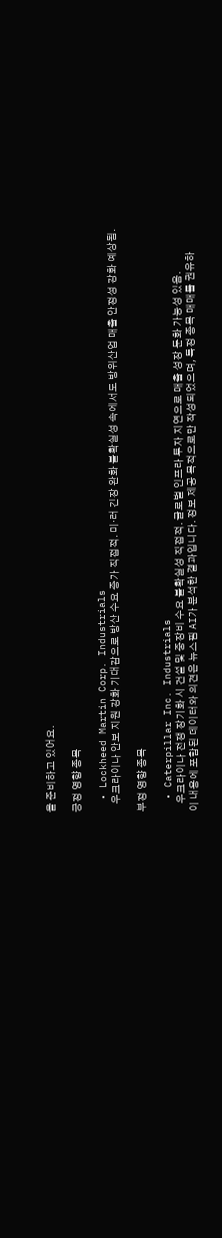을 준비하고 있어요.

긍정 영향 종목

  • Lockheed Martin Corp. Industrials
    우크라이나 안보 지원 강화 기대감으로 방산 수요 증가 직접적. 미·러 긴장 완화 불확실성 속에서도 방위산업 매출 안정성 강화 예상됨.

부정 영향 종목

  • Caterpillar Inc. Industrials
    우크라이나 전쟁 장기화 시 건설 및 중장비 수요 불확실성 직접적. 글로벌 인프라 투자 지연으로 매출 성장 둔화 가능성 있음.
이 내용에 포함된 데이터와 의견은 뉴스핌 AI가 분석한 결과입니다. 정보 제공 목적으로만 작성되었으며, 특정 종목 매매를 권유하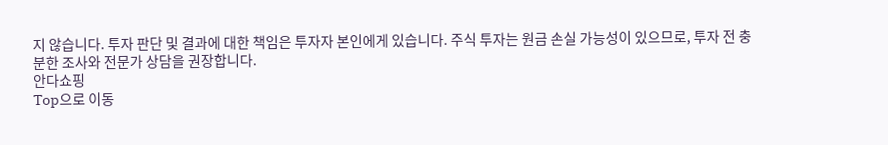지 않습니다. 투자 판단 및 결과에 대한 책임은 투자자 본인에게 있습니다. 주식 투자는 원금 손실 가능성이 있으므로, 투자 전 충분한 조사와 전문가 상담을 권장합니다.
안다쇼핑
Top으로 이동